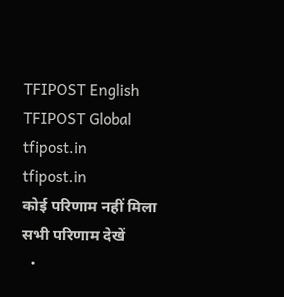TFIPOST English
TFIPOST Global
tfipost.in
tfipost.in
कोई परिणाम नहीं मिला
सभी परिणाम देखें
  •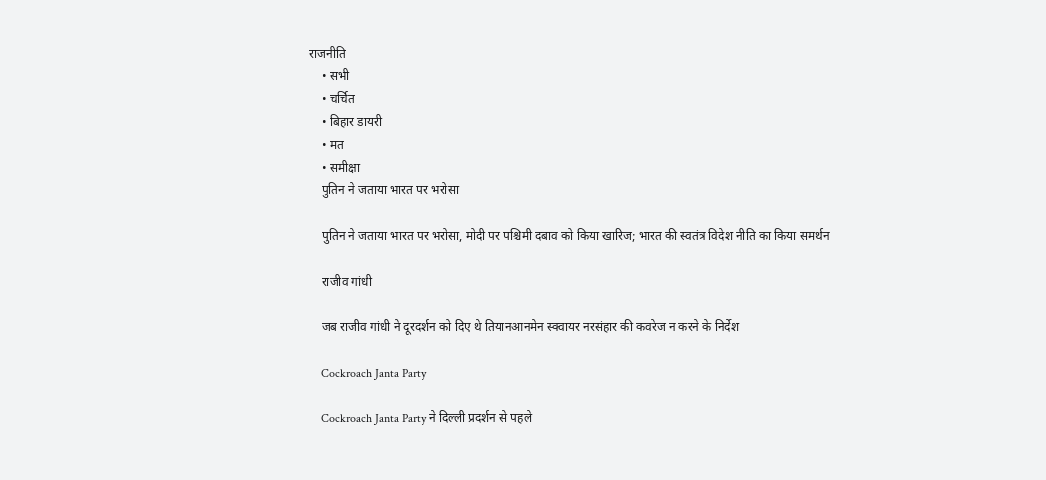राजनीति
    • सभी
    • चर्चित
    • बिहार डायरी
    • मत
    • समीक्षा
    पुतिन ने जताया भारत पर भरोसा

    पुतिन ने जताया भारत पर भरोसा, मोदी पर पश्चिमी दबाव को किया खारिज; भारत की स्वतंत्र विदेश नीति का किया समर्थन

    राजीव गांधी

    जब राजीव गांधी ने दूरदर्शन को दिए थे तियानआनमेन स्क्वायर नरसंहार की कवरेज न करने के निर्देश

    Cockroach Janta Party

    Cockroach Janta Party ने दिल्ली प्रदर्शन से पहले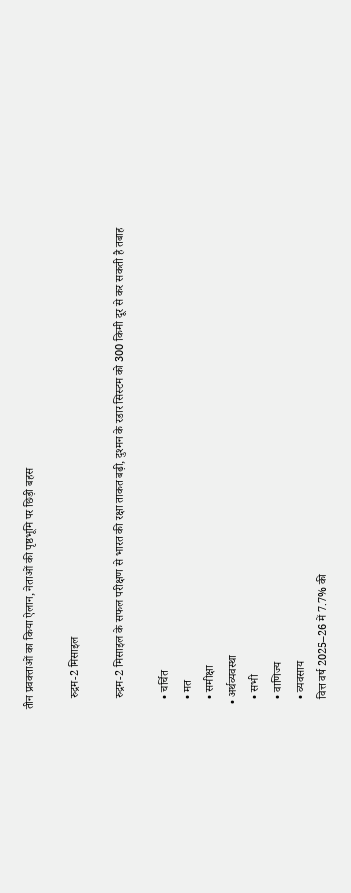तीन प्रवक्ताओं का किया ऐलान, नेताओं की पृष्ठभूमि पर छिड़ी बहस

    रुद्रम-2 मिसाइल

    रुद्रम-2 मिसाइल के सफल परीक्षण से भारत की रक्षा ताकत बढ़ी, दुश्मन के रडार सिस्टम को 300 किमी दूर से कर सकती है तबाह

    • चर्चित
    • मत
    • समीक्षा
  • अर्थव्यवस्था
    • सभी
    • वाणिज्य
    • व्यवसाय
    वित्त वर्ष 2025–26 में 7.7% की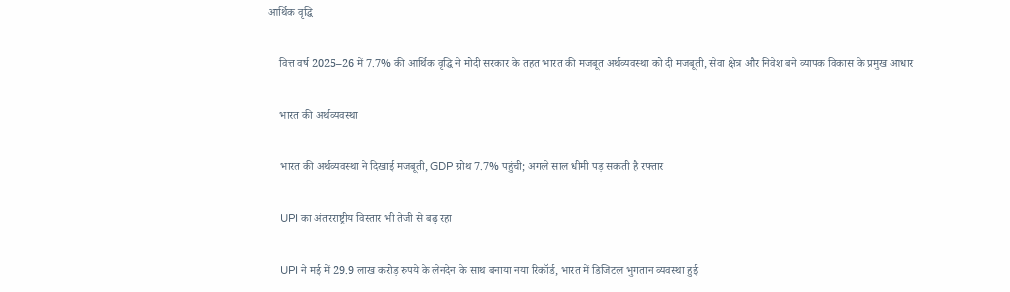आर्थिक वृद्धि

    वित्त वर्ष 2025–26 में 7.7% की आर्थिक वृद्धि ने मोदी सरकार के तहत भारत की मजबूत अर्थव्यवस्था को दी मजबूती, सेवा क्षेत्र और निवेश बने व्यापक विकास के प्रमुख आधार

    भारत की अर्थव्यवस्था

    भारत की अर्थव्यवस्था ने दिखाई मजबूती, GDP ग्रोथ 7.7% पहुंची; अगले साल धीमी पड़ सकती है रफ्तार

    UPI का अंतरराष्ट्रीय विस्तार भी तेजी से बढ़ रहा

    UPI ने मई में 29.9 लाख करोड़ रुपये के लेनदेन के साथ बनाया नया रिकॉर्ड, भारत में डिजिटल भुगतान व्यवस्था हुई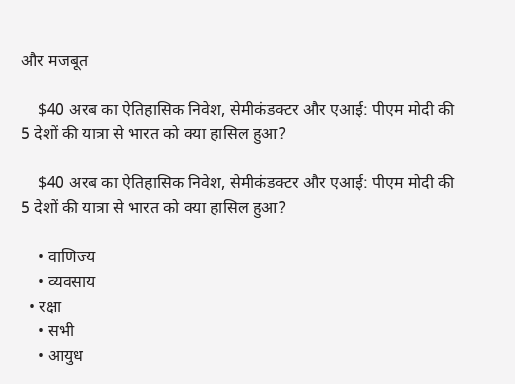और मजबूत

    $40 अरब का ऐतिहासिक निवेश, सेमीकंडक्टर और एआई: पीएम मोदी की 5 देशों की यात्रा से भारत को क्या हासिल हुआ?

    $40 अरब का ऐतिहासिक निवेश, सेमीकंडक्टर और एआई: पीएम मोदी की 5 देशों की यात्रा से भारत को क्या हासिल हुआ?

    • वाणिज्य
    • व्यवसाय
  • रक्षा
    • सभी
    • आयुध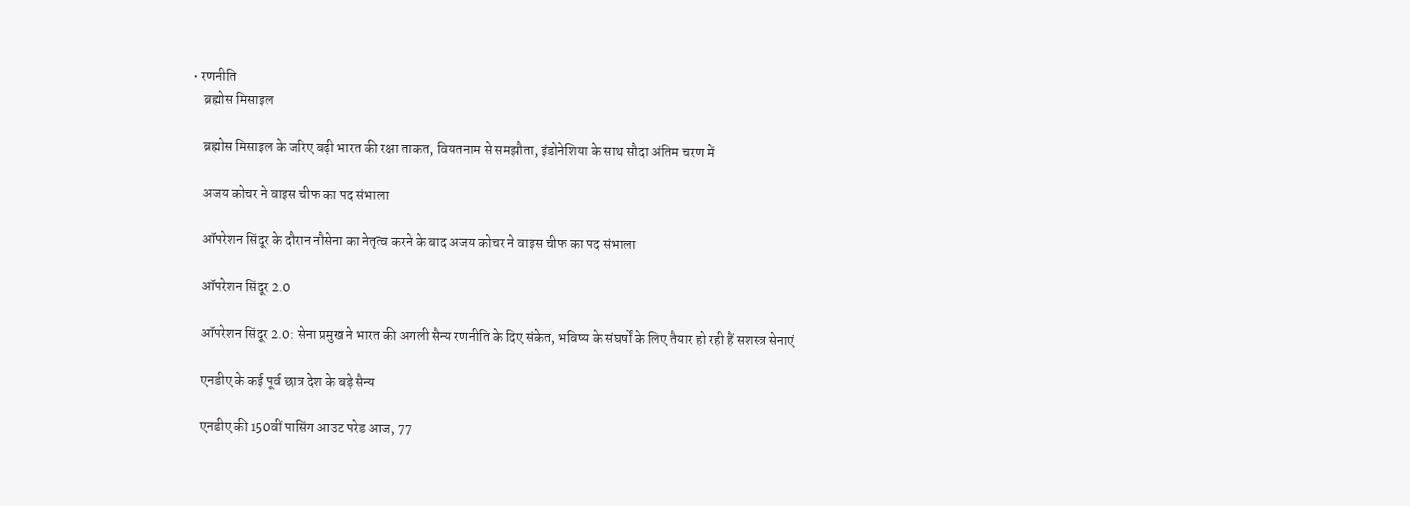• रणनीति
    ब्रह्मोस मिसाइल

    ब्रह्मोस मिसाइल के जरिए बढ़ी भारत की रक्षा ताकत, वियतनाम से समझौता, इंडोनेशिया के साथ सौदा अंतिम चरण में

    अजय कोचर ने वाइस चीफ का पद संभाला

    ऑपरेशन सिंदूर के दौरान नौसेना का नेतृत्व करने के बाद अजय कोचर ने वाइस चीफ का पद संभाला

    ऑपरेशन सिंदूर 2.0

    ऑपरेशन सिंदूर 2.0: सेना प्रमुख ने भारत की अगली सैन्य रणनीति के दिए संकेत, भविष्य के संघर्षों के लिए तैयार हो रही हैं सशस्त्र सेनाएं

    एनडीए के कई पूर्व छात्र देश के बड़े सैन्य

    एनडीए की 150वीं पासिंग आउट परेड आज, 77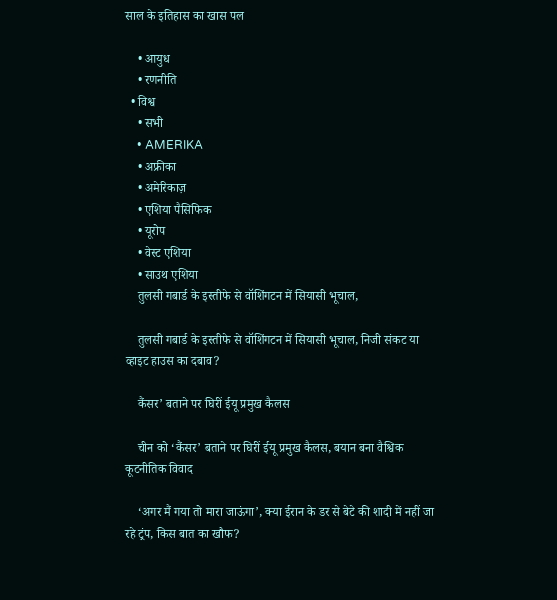साल के इतिहास का खास पल

    • आयुध
    • रणनीति
  • विश्व
    • सभी
    • AMERIKA
    • अफ्रीका
    • अमेरिकाज़
    • एशिया पैसिफिक
    • यूरोप
    • वेस्ट एशिया
    • साउथ एशिया
    तुलसी गबार्ड के इस्तीफे से वॉशिंगटन में सियासी भूचाल,

    तुलसी गबार्ड के इस्तीफे से वॉशिंगटन में सियासी भूचाल, निजी संकट या व्हाइट हाउस का दबाव?

    कैंसर’ बताने पर घिरीं ईयू प्रमुख कैलस

    चीन को ‘कैंसर’ बताने पर घिरीं ईयू प्रमुख कैलस, बयान बना वैश्विक कूटनीतिक विवाद

    ‘अगर मैं गया तो मारा जाऊंगा’, क्या ईरान के डर से बेटे की शादी में नहीं जा रहे ट्रंप, किस बात का खौफ?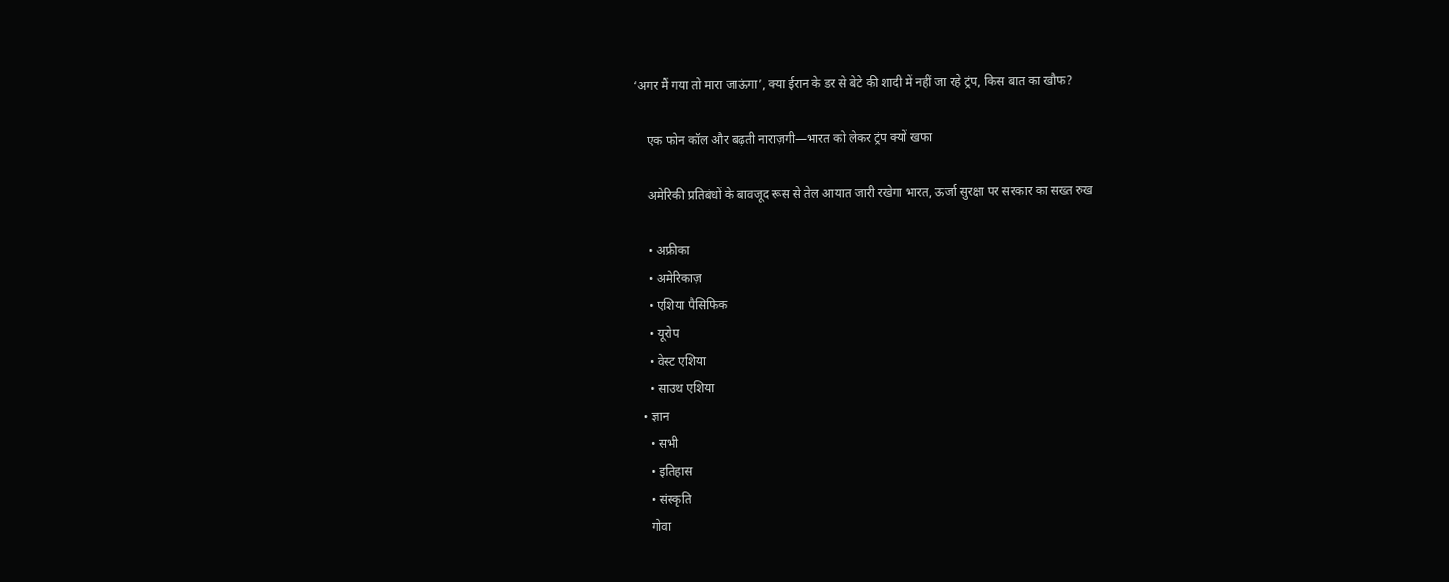‘अगर मैं गया तो मारा जाऊंगा’, क्या ईरान के डर से बेटे की शादी में नहीं जा रहे ट्रंप, किस बात का खौफ?

    एक फोन कॉल और बढ़ती नाराज़गी—भारत को लेकर ट्रंप क्यों खफा

    अमेरिकी प्रतिबंधों के बावजूद रूस से तेल आयात जारी रखेगा भारत, ऊर्जा सुरक्षा पर सरकार का सख्त रुख

    • अफ्रीका
    • अमेरिकाज़
    • एशिया पैसिफिक
    • यूरोप
    • वेस्ट एशिया
    • साउथ एशिया
  • ज्ञान
    • सभी
    • इतिहास
    • संस्कृति
    गोवा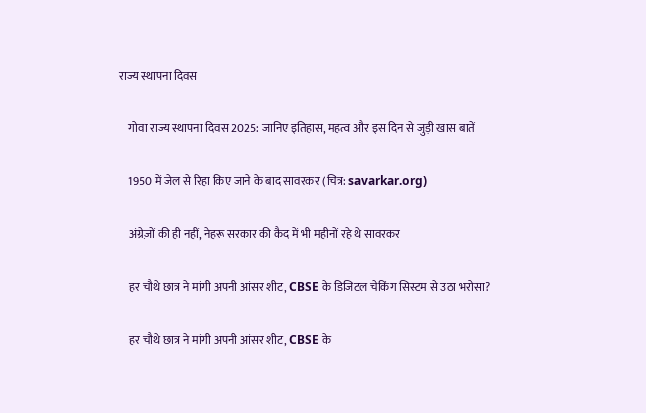राज्य स्थापना दिवस

    गोवा राज्य स्थापना दिवस 2025: जानिए इतिहास, महत्व और इस दिन से जुड़ी खास बातें

    1950 में जेल से रिहा किए जाने के बाद सावरकर (चित्र: savarkar.org)

    अंग्रेज़ों की ही नहीं, नेहरू सरकार की कैद में भी महीनों रहे थे सावरकर

    हर चौथे छात्र ने मांगी अपनी आंसर शीट, CBSE के डिजिटल चेकिंग सिस्टम से उठा भरोसा?

    हर चौथे छात्र ने मांगी अपनी आंसर शीट, CBSE के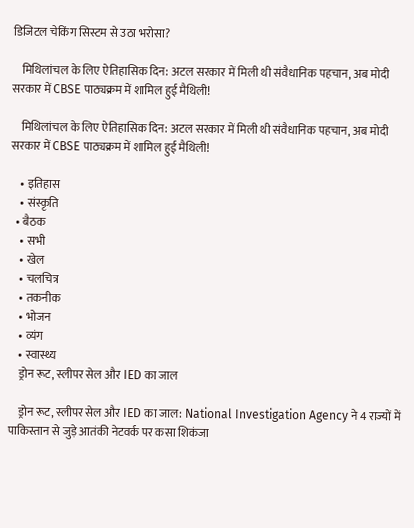डिजिटल चेकिंग सिस्टम से उठा भरोसा?

    मिथिलांचल के लिए ऐतिहासिक दिन: अटल सरकार में मिली थी संवैधानिक पहचान, अब मोदी सरकार में CBSE पाठ्यक्रम में शामिल हुई मैथिली!

    मिथिलांचल के लिए ऐतिहासिक दिन: अटल सरकार में मिली थी संवैधानिक पहचान, अब मोदी सरकार में CBSE पाठ्यक्रम में शामिल हुई मैथिली!

    • इतिहास
    • संस्कृति
  • बैठक
    • सभी
    • खेल
    • चलचित्र
    • तकनीक
    • भोजन
    • व्यंग
    • स्वास्थ्य
    ड्रोन रूट, स्लीपर सेल और IED का जाल

    ड्रोन रूट, स्लीपर सेल और IED का जाल: National Investigation Agency ने 4 राज्यों में पाकिस्तान से जुड़े आतंकी नेटवर्क पर कसा शिकंजा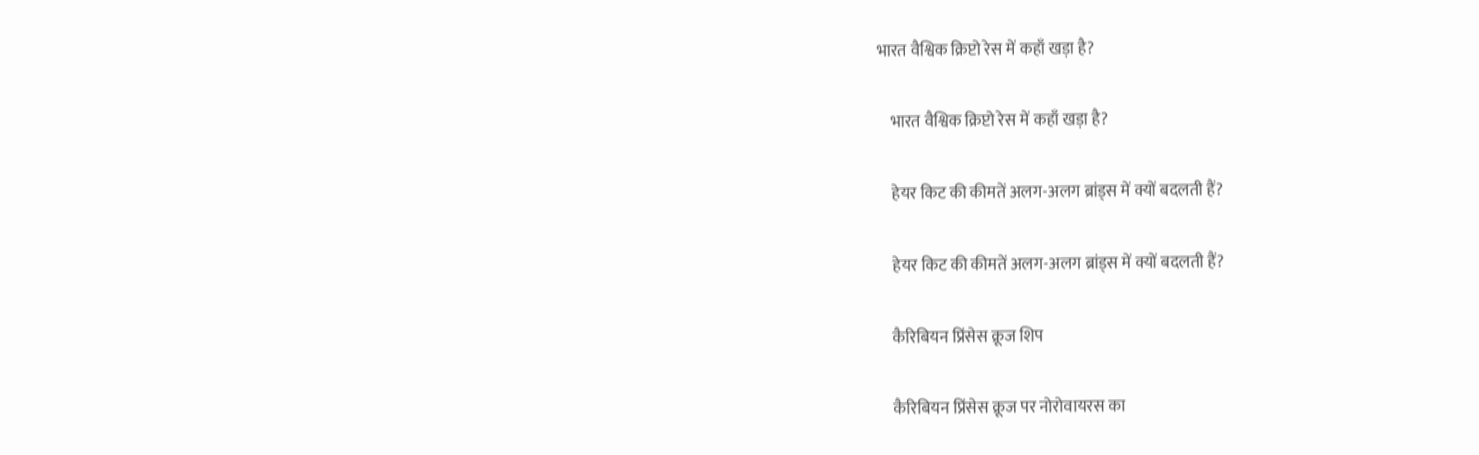भारत वैश्विक क्रिप्टो रेस में कहाँ खड़ा है?

    भारत वैश्विक क्रिप्टो रेस में कहाँ खड़ा है?

    हेयर किट की कीमतें अलग-अलग ब्रांड्स में क्यों बदलती हैं?

    हेयर किट की कीमतें अलग-अलग ब्रांड्स में क्यों बदलती हैं?

    कैरिबियन प्रिंसेस क्रूज शिप

    कैरिबियन प्रिंसेस क्रूज पर नोरोवायरस का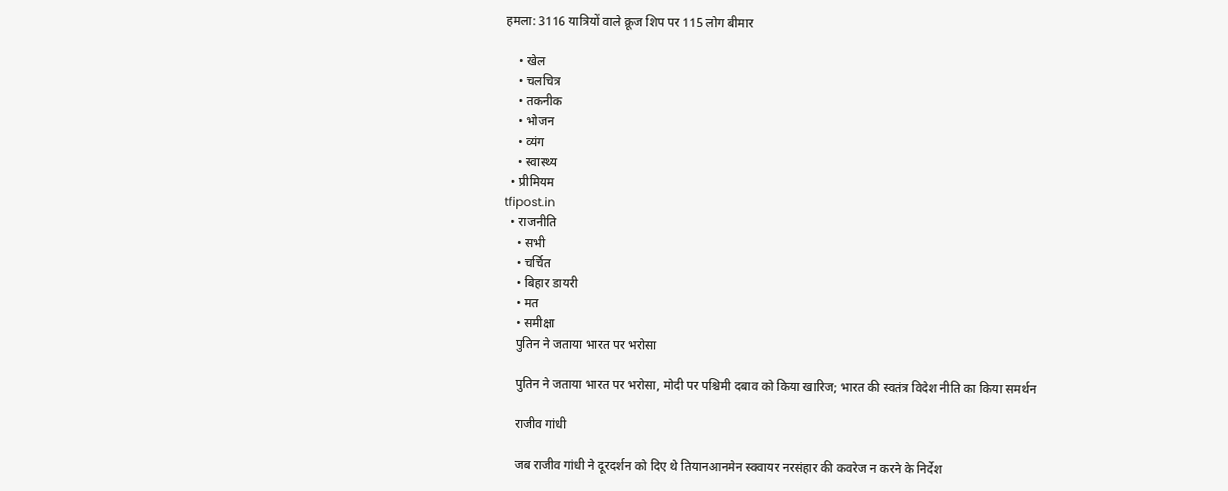हमला: 3116 यात्रियों वाले क्रूज शिप पर 115 लोग बीमार

    • खेल
    • चलचित्र
    • तकनीक
    • भोजन
    • व्यंग
    • स्वास्थ्य
  • प्रीमियम
tfipost.in
  • राजनीति
    • सभी
    • चर्चित
    • बिहार डायरी
    • मत
    • समीक्षा
    पुतिन ने जताया भारत पर भरोसा

    पुतिन ने जताया भारत पर भरोसा, मोदी पर पश्चिमी दबाव को किया खारिज; भारत की स्वतंत्र विदेश नीति का किया समर्थन

    राजीव गांधी

    जब राजीव गांधी ने दूरदर्शन को दिए थे तियानआनमेन स्क्वायर नरसंहार की कवरेज न करने के निर्देश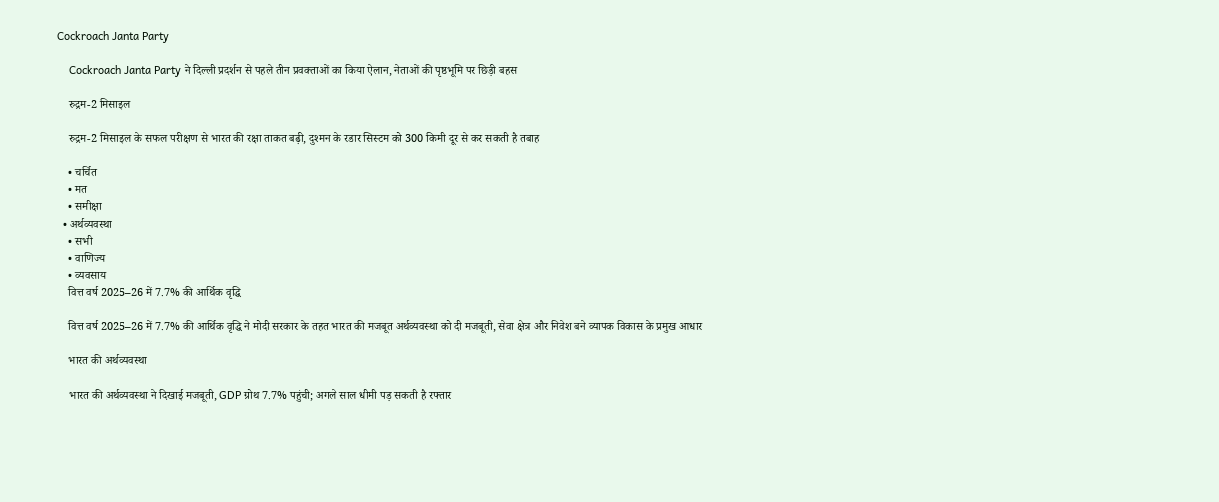Cockroach Janta Party

    Cockroach Janta Party ने दिल्ली प्रदर्शन से पहले तीन प्रवक्ताओं का किया ऐलान, नेताओं की पृष्ठभूमि पर छिड़ी बहस

    रुद्रम-2 मिसाइल

    रुद्रम-2 मिसाइल के सफल परीक्षण से भारत की रक्षा ताकत बढ़ी, दुश्मन के रडार सिस्टम को 300 किमी दूर से कर सकती है तबाह

    • चर्चित
    • मत
    • समीक्षा
  • अर्थव्यवस्था
    • सभी
    • वाणिज्य
    • व्यवसाय
    वित्त वर्ष 2025–26 में 7.7% की आर्थिक वृद्धि

    वित्त वर्ष 2025–26 में 7.7% की आर्थिक वृद्धि ने मोदी सरकार के तहत भारत की मजबूत अर्थव्यवस्था को दी मजबूती, सेवा क्षेत्र और निवेश बने व्यापक विकास के प्रमुख आधार

    भारत की अर्थव्यवस्था

    भारत की अर्थव्यवस्था ने दिखाई मजबूती, GDP ग्रोथ 7.7% पहुंची; अगले साल धीमी पड़ सकती है रफ्तार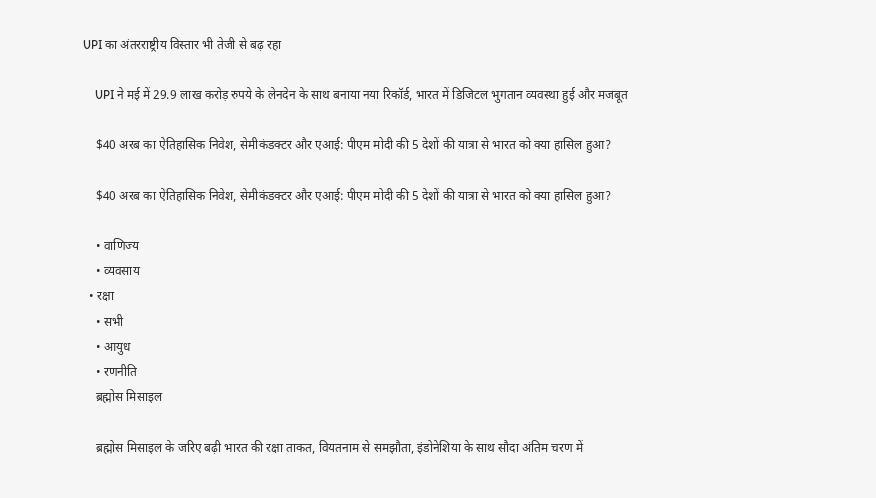UPI का अंतरराष्ट्रीय विस्तार भी तेजी से बढ़ रहा

    UPI ने मई में 29.9 लाख करोड़ रुपये के लेनदेन के साथ बनाया नया रिकॉर्ड, भारत में डिजिटल भुगतान व्यवस्था हुई और मजबूत

    $40 अरब का ऐतिहासिक निवेश, सेमीकंडक्टर और एआई: पीएम मोदी की 5 देशों की यात्रा से भारत को क्या हासिल हुआ?

    $40 अरब का ऐतिहासिक निवेश, सेमीकंडक्टर और एआई: पीएम मोदी की 5 देशों की यात्रा से भारत को क्या हासिल हुआ?

    • वाणिज्य
    • व्यवसाय
  • रक्षा
    • सभी
    • आयुध
    • रणनीति
    ब्रह्मोस मिसाइल

    ब्रह्मोस मिसाइल के जरिए बढ़ी भारत की रक्षा ताकत, वियतनाम से समझौता, इंडोनेशिया के साथ सौदा अंतिम चरण में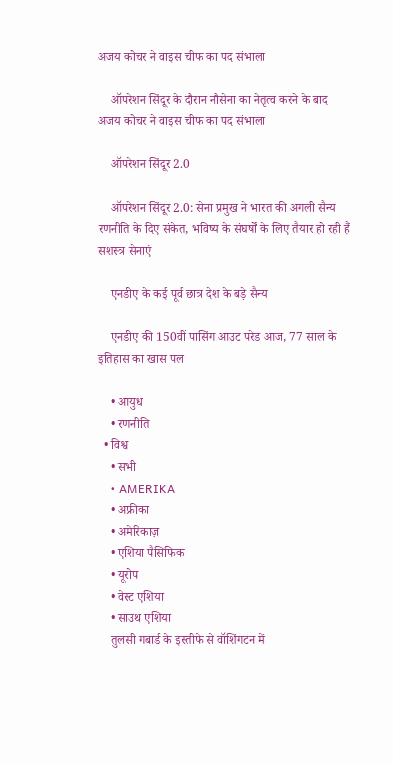अजय कोचर ने वाइस चीफ का पद संभाला

    ऑपरेशन सिंदूर के दौरान नौसेना का नेतृत्व करने के बाद अजय कोचर ने वाइस चीफ का पद संभाला

    ऑपरेशन सिंदूर 2.0

    ऑपरेशन सिंदूर 2.0: सेना प्रमुख ने भारत की अगली सैन्य रणनीति के दिए संकेत, भविष्य के संघर्षों के लिए तैयार हो रही हैं सशस्त्र सेनाएं

    एनडीए के कई पूर्व छात्र देश के बड़े सैन्य

    एनडीए की 150वीं पासिंग आउट परेड आज, 77 साल के इतिहास का खास पल

    • आयुध
    • रणनीति
  • विश्व
    • सभी
    • AMERIKA
    • अफ्रीका
    • अमेरिकाज़
    • एशिया पैसिफिक
    • यूरोप
    • वेस्ट एशिया
    • साउथ एशिया
    तुलसी गबार्ड के इस्तीफे से वॉशिंगटन में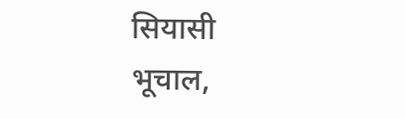सियासी भूचाल,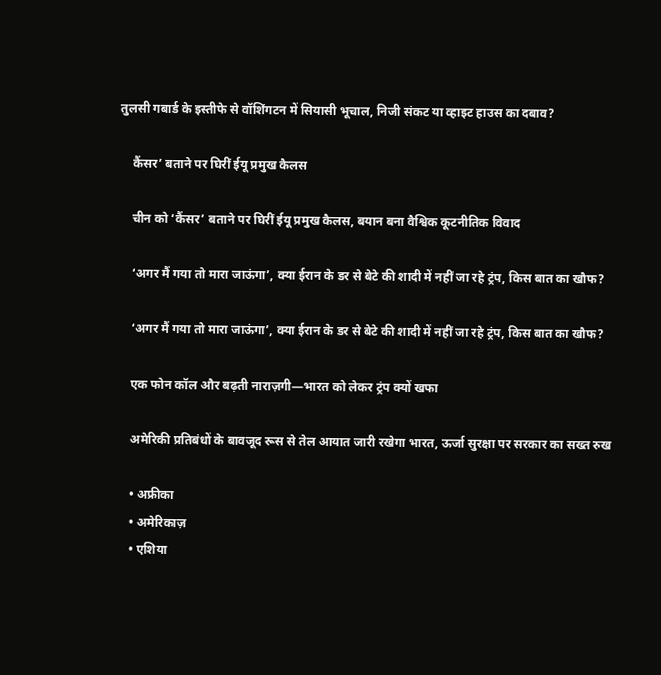तुलसी गबार्ड के इस्तीफे से वॉशिंगटन में सियासी भूचाल, निजी संकट या व्हाइट हाउस का दबाव?

    कैंसर’ बताने पर घिरीं ईयू प्रमुख कैलस

    चीन को ‘कैंसर’ बताने पर घिरीं ईयू प्रमुख कैलस, बयान बना वैश्विक कूटनीतिक विवाद

    ‘अगर मैं गया तो मारा जाऊंगा’, क्या ईरान के डर से बेटे की शादी में नहीं जा रहे ट्रंप, किस बात का खौफ?

    ‘अगर मैं गया तो मारा जाऊंगा’, क्या ईरान के डर से बेटे की शादी में नहीं जा रहे ट्रंप, किस बात का खौफ?

    एक फोन कॉल और बढ़ती नाराज़गी—भारत को लेकर ट्रंप क्यों खफा

    अमेरिकी प्रतिबंधों के बावजूद रूस से तेल आयात जारी रखेगा भारत, ऊर्जा सुरक्षा पर सरकार का सख्त रुख

    • अफ्रीका
    • अमेरिकाज़
    • एशिया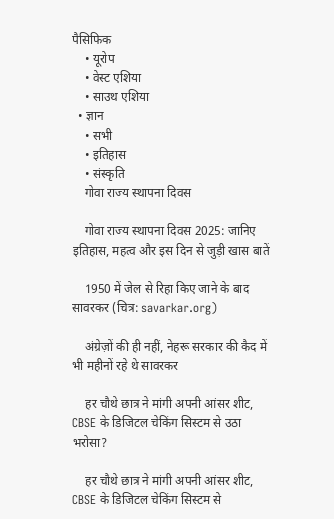पैसिफिक
    • यूरोप
    • वेस्ट एशिया
    • साउथ एशिया
  • ज्ञान
    • सभी
    • इतिहास
    • संस्कृति
    गोवा राज्य स्थापना दिवस

    गोवा राज्य स्थापना दिवस 2025: जानिए इतिहास, महत्व और इस दिन से जुड़ी खास बातें

    1950 में जेल से रिहा किए जाने के बाद सावरकर (चित्र: savarkar.org)

    अंग्रेज़ों की ही नहीं, नेहरू सरकार की कैद में भी महीनों रहे थे सावरकर

    हर चौथे छात्र ने मांगी अपनी आंसर शीट, CBSE के डिजिटल चेकिंग सिस्टम से उठा भरोसा?

    हर चौथे छात्र ने मांगी अपनी आंसर शीट, CBSE के डिजिटल चेकिंग सिस्टम से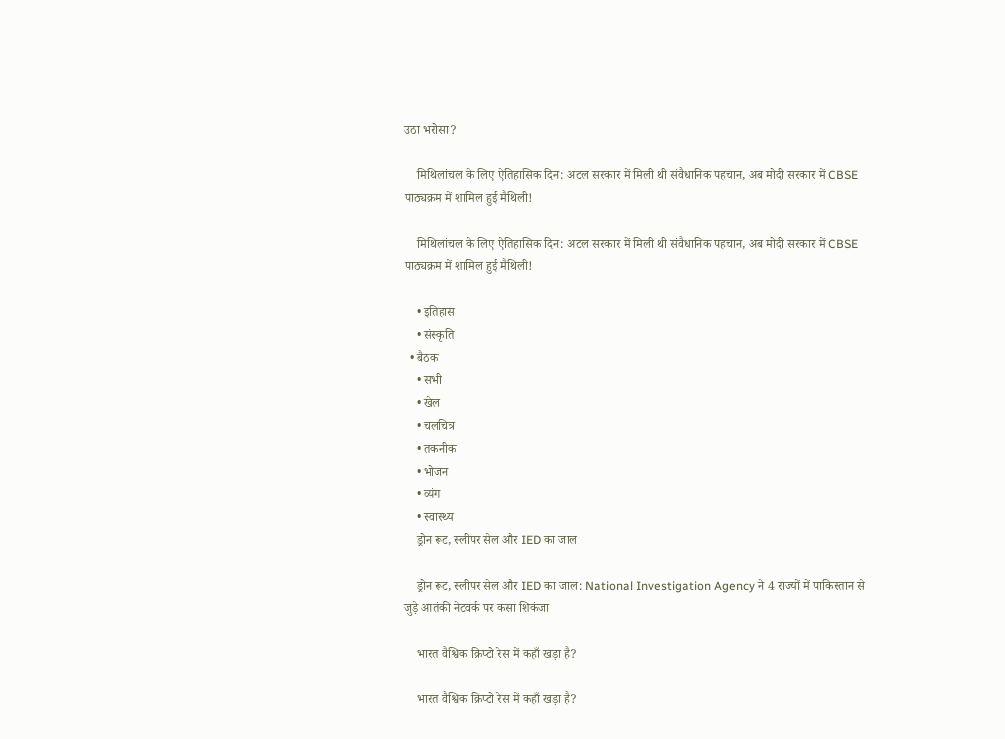उठा भरोसा?

    मिथिलांचल के लिए ऐतिहासिक दिन: अटल सरकार में मिली थी संवैधानिक पहचान, अब मोदी सरकार में CBSE पाठ्यक्रम में शामिल हुई मैथिली!

    मिथिलांचल के लिए ऐतिहासिक दिन: अटल सरकार में मिली थी संवैधानिक पहचान, अब मोदी सरकार में CBSE पाठ्यक्रम में शामिल हुई मैथिली!

    • इतिहास
    • संस्कृति
  • बैठक
    • सभी
    • खेल
    • चलचित्र
    • तकनीक
    • भोजन
    • व्यंग
    • स्वास्थ्य
    ड्रोन रूट, स्लीपर सेल और IED का जाल

    ड्रोन रूट, स्लीपर सेल और IED का जाल: National Investigation Agency ने 4 राज्यों में पाकिस्तान से जुड़े आतंकी नेटवर्क पर कसा शिकंजा

    भारत वैश्विक क्रिप्टो रेस में कहाँ खड़ा है?

    भारत वैश्विक क्रिप्टो रेस में कहाँ खड़ा है?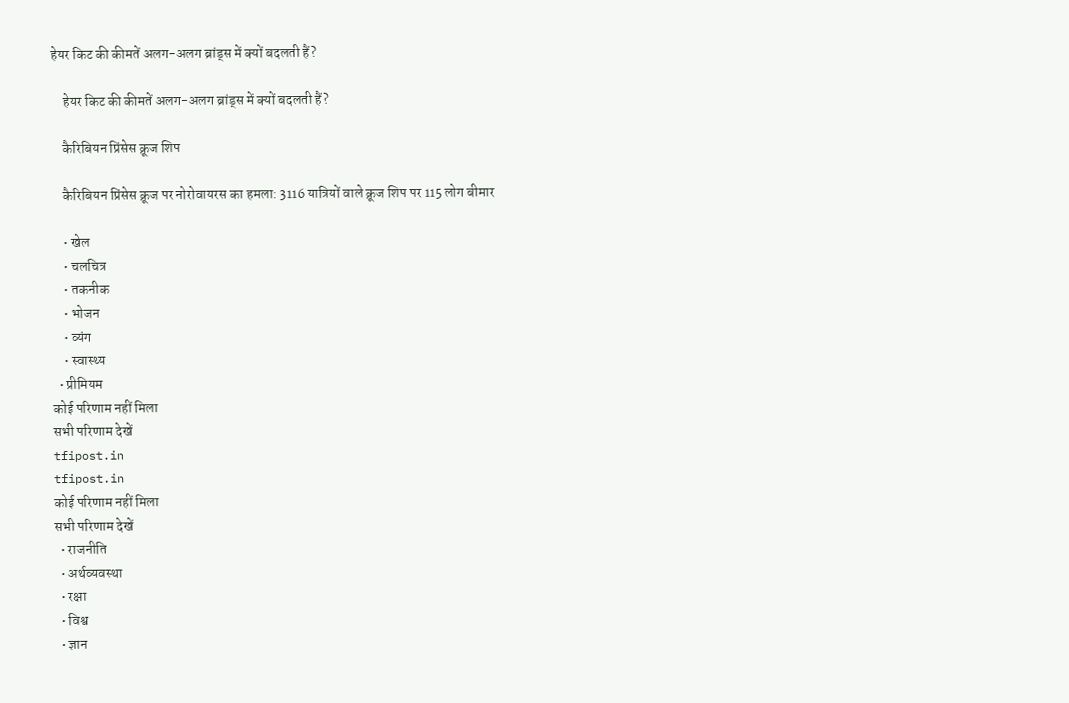हेयर किट की कीमतें अलग-अलग ब्रांड्स में क्यों बदलती हैं?

    हेयर किट की कीमतें अलग-अलग ब्रांड्स में क्यों बदलती हैं?

    कैरिबियन प्रिंसेस क्रूज शिप

    कैरिबियन प्रिंसेस क्रूज पर नोरोवायरस का हमला: 3116 यात्रियों वाले क्रूज शिप पर 115 लोग बीमार

    • खेल
    • चलचित्र
    • तकनीक
    • भोजन
    • व्यंग
    • स्वास्थ्य
  • प्रीमियम
कोई परिणाम नहीं मिला
सभी परिणाम देखें
tfipost.in
tfipost.in
कोई परिणाम नहीं मिला
सभी परिणाम देखें
  • राजनीति
  • अर्थव्यवस्था
  • रक्षा
  • विश्व
  • ज्ञान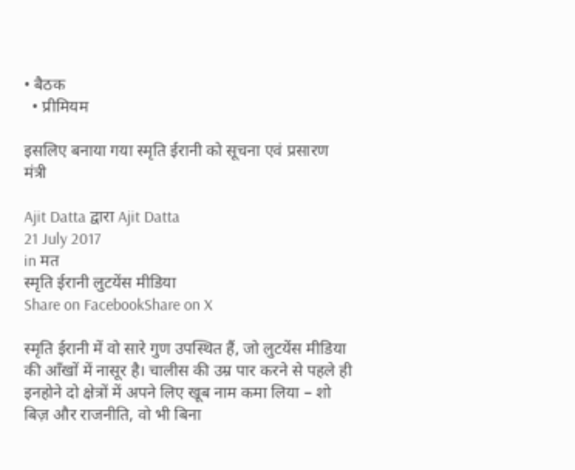• बैठक
  • प्रीमियम

इसलिए बनाया गया स्मृति ईरानी को सूचना एवं प्रसारण मंत्री

Ajit Datta द्वारा Ajit Datta
21 July 2017
in मत
स्मृति ईरानी लुटयेंस मीडिया
Share on FacebookShare on X

स्मृति ईरानी में वो सारे गुण उपस्थित हैं, जो लुटयेंस मीडिया की आँखों में नासूर है। चालीस की उम्र पार करने से पहले ही इनहोने दो क्षेत्रों में अपने लिए खूब नाम कमा लिया – शो बिज़ और राजनीति, वो भी बिना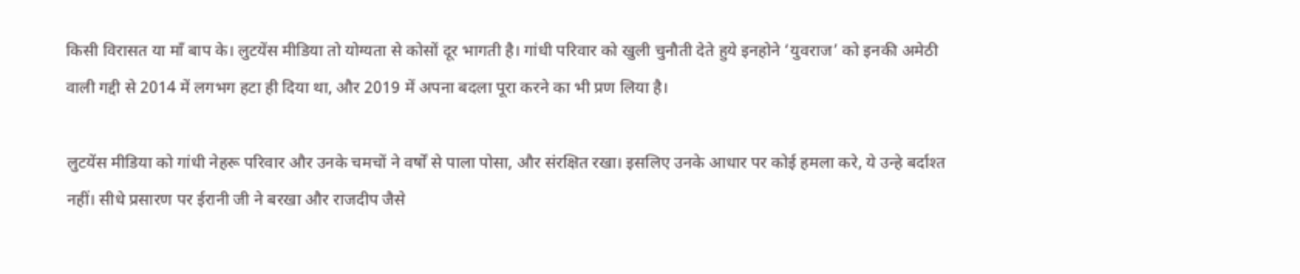किसी विरासत या माँ बाप के। लुटयेंस मीडिया तो योग्यता से कोसों दूर भागती है। गांधी परिवार को खुली चुनौती देते हुये इनहोने ‘युवराज’ को इनकी अमेठी वाली गद्दी से 2014 में लगभग हटा ही दिया था, और 2019 में अपना बदला पूरा करने का भी प्रण लिया है।

लुटयेंस मीडिया को गांधी नेहरू परिवार और उनके चमचों ने वर्षों से पाला पोसा, और संरक्षित रखा। इसलिए उनके आधार पर कोई हमला करे, ये उन्हे बर्दाश्त नहीं। सीधे प्रसारण पर ईरानी जी ने बरखा और राजदीप जैसे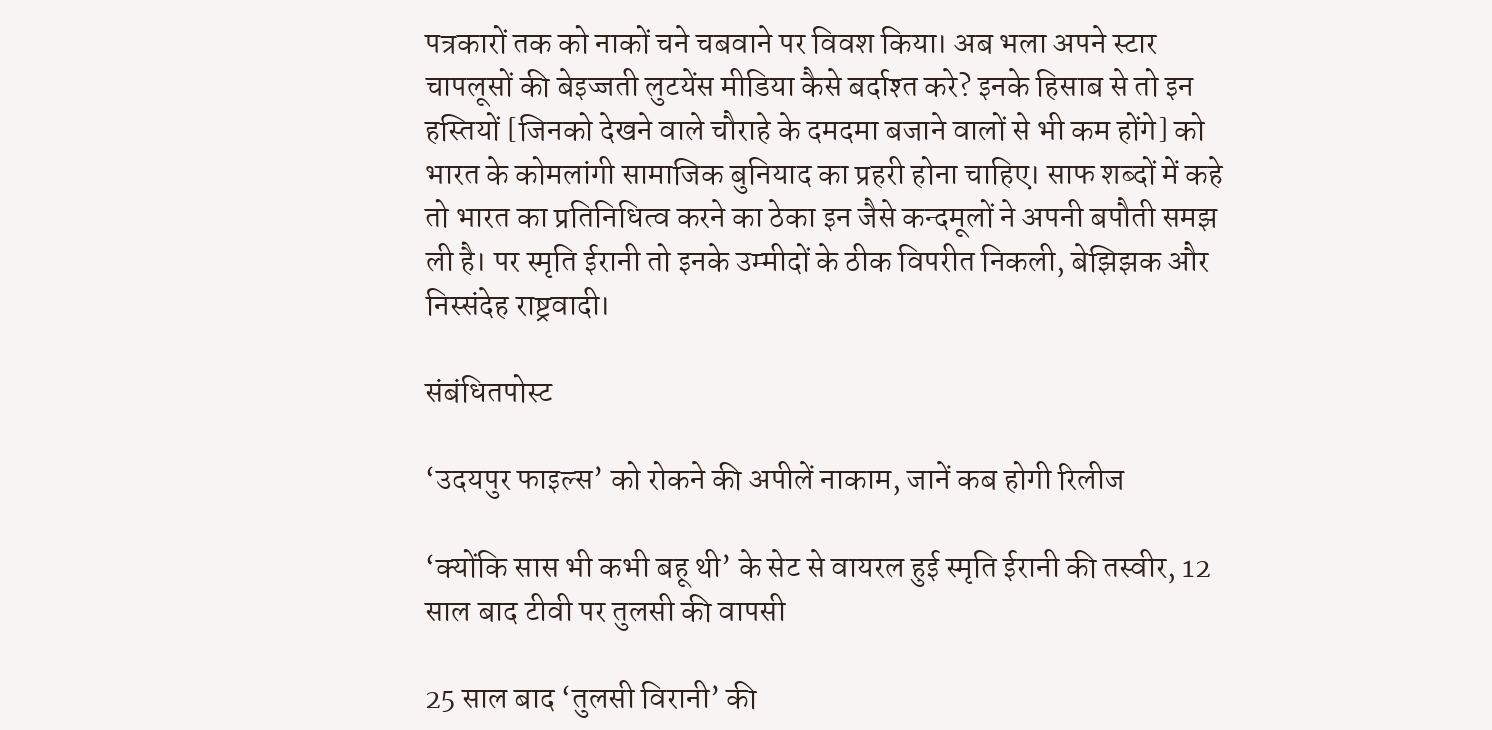पत्रकारों तक को नाकों चने चबवाने पर विवश किया। अब भला अपने स्टार चापलूसों की बेइज्जती लुटयेंस मीडिया कैसे बर्दाश्त करे? इनके हिसाब से तो इन हस्तियों [जिनको देखने वाले चौराहे के दमदमा बजाने वालों से भी कम होंगे] को भारत के कोमलांगी सामाजिक बुनियाद का प्रहरी होना चाहिए। साफ शब्दों में कहे तो भारत का प्रतिनिधित्व करने का ठेका इन जैसे कन्दमूलों ने अपनी बपौती समझ ली है। पर स्मृति ईरानी तो इनके उम्मीदों के ठीक विपरीत निकली, बेझिझक और निस्संदेह राष्ट्रवादी।

संबंधितपोस्ट

‘उदयपुर फाइल्स’ को रोकने की अपीलें नाकाम, जानें कब होगी रिलीज

‘क्योंकि सास भी कभी बहू थी’ के सेट से वायरल हुई स्मृति ईरानी की तस्वीर, 12 साल बाद टीवी पर तुलसी की वापसी

25 साल बाद ‘तुलसी विरानी’ की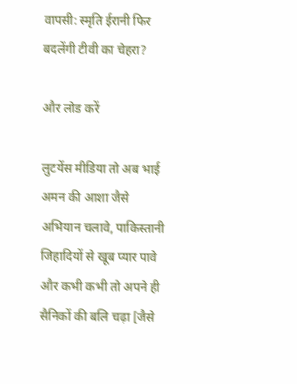वापसी: स्मृति ईरानी फिर बदलेंगी टीवी का चेहरा?

और लोड करें

लुटयेंस मीडिया तो अब भाई अमन की आशा जैसे अभियान चलावे, पाकिस्तानी जिहादियों से खूब प्यार पावे और कभी कभी तो अपने ही सैनिकों की बलि चढ़ा [जैसे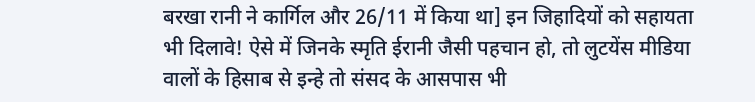बरखा रानी ने कार्गिल और 26/11 में किया था] इन जिहादियों को सहायता भी दिलावे! ऐसे में जिनके स्मृति ईरानी जैसी पहचान हो, तो लुटयेंस मीडिया वालों के हिसाब से इन्हे तो संसद के आसपास भी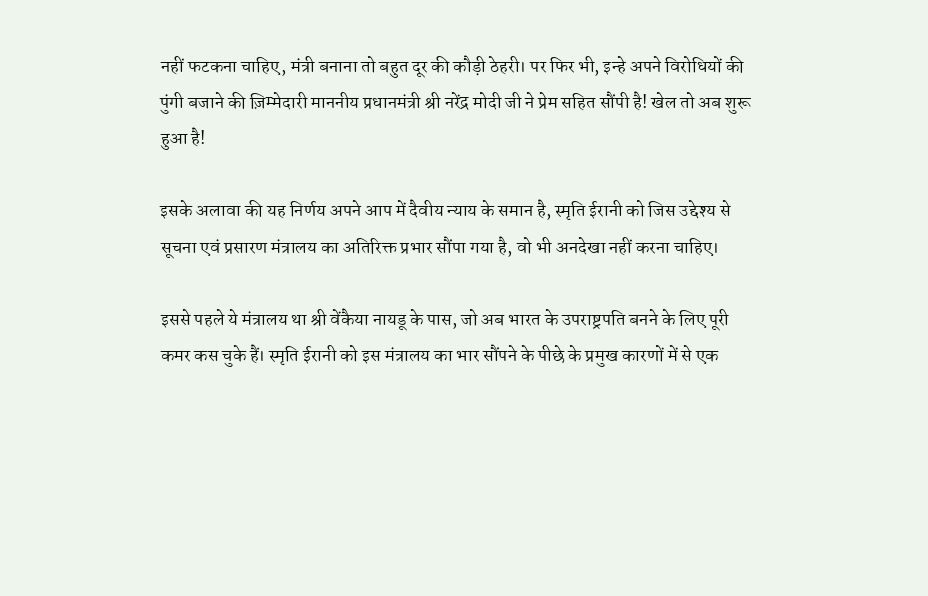नहीं फटकना चाहिए, मंत्री बनाना तो बहुत दूर की कौड़ी ठेहरी। पर फिर भी, इन्हे अपने विरोधियों की पुंगी बजाने की ज़िम्मेदारी माननीय प्रधानमंत्री श्री नरेंद्र मोदी जी ने प्रेम सहित सौंपी है! खेल तो अब शुरू हुआ है!

इसके अलावा की यह निर्णय अपने आप में दैवीय न्याय के समान है, स्मृति ईरानी को जिस उद्देश्य से सूचना एवं प्रसारण मंत्रालय का अतिरिक्त प्रभार सौंपा गया है, वो भी अनदेखा नहीं करना चाहिए।

इससे पहले ये मंत्रालय था श्री वेंकैया नायडू के पास, जो अब भारत के उपराष्ट्रपति बनने के लिए पूरी कमर कस चुके हैं। स्मृति ईरानी को इस मंत्रालय का भार सौंपने के पीछे के प्रमुख कारणों में से एक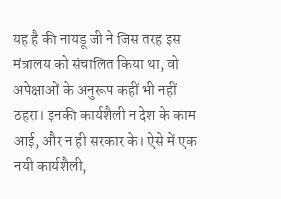यह है की नायडू जी ने जिस तरह इस मंत्रालय को संचालित किया था, वो अपेक्षाओं के अनुरूप कहीं भी नहीं ठहरा। इनकी कार्यशैली न देश के काम आई, और न ही सरकार के। ऐसे में एक नयी कार्यशैली,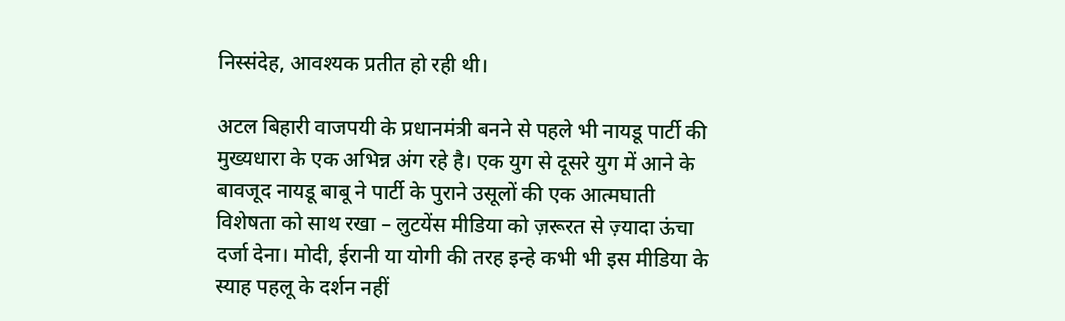निस्संदेह, आवश्यक प्रतीत हो रही थी।

अटल बिहारी वाजपयी के प्रधानमंत्री बनने से पहले भी नायडू पार्टी की मुख्यधारा के एक अभिन्न अंग रहे है। एक युग से दूसरे युग में आने के बावजूद नायडू बाबू ने पार्टी के पुराने उसूलों की एक आत्मघाती विशेषता को साथ रखा – लुटयेंस मीडिया को ज़रूरत से ज़्यादा ऊंचा दर्जा देना। मोदी, ईरानी या योगी की तरह इन्हे कभी भी इस मीडिया के स्याह पहलू के दर्शन नहीं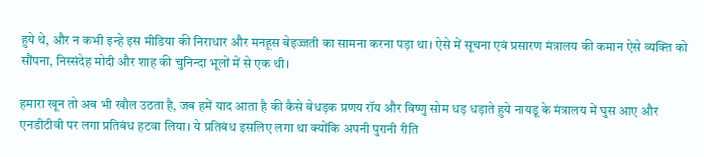हुये थे, और न कभी इन्हे इस मीडिया की निराधार और मनहूस बेइज्जती का सामना करना पड़ा था। ऐसे में सूचना एवं प्रसारण मंत्रालय की कमान ऐसे व्यक्ति को सौंपना, निस्संदेह मोदी और शाह की चुनिन्दा भूलों में से एक थी।

हमारा खून तो अब भी खौल उठता है, जब हमें याद आता है की कैसे बेधड़क प्रणय रॉय और विष्णु सोम धड़ धड़ाते हुये नायडू के मंत्रालय में घुस आए और एनडीटीवी पर लगा प्रतिबंध हटवा लिया। ये प्रतिबंध इसलिए लगा था क्योंकि अपनी पुरानी रीति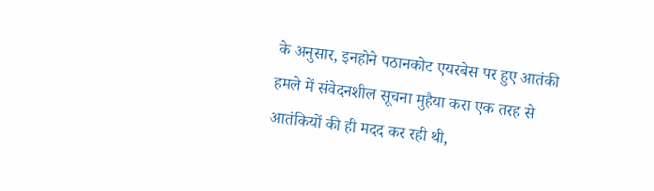के अनुसार, इनहोने पठानकोट एयरबेस पर हुए आतंकी हमले में संवेदनशील सूचना मुहैया करा एक तरह से आतंकियों की ही मदद कर रही थी,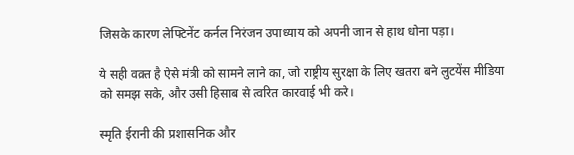जिसके कारण लेफ्टिनेंट कर्नल निरंजन उपाध्याय को अपनी जान से हाथ धोना पड़ा।

ये सही वक़्त है ऐसे मंत्री को सामने लाने का, जो राष्ट्रीय सुरक्षा के लिए खतरा बने लुटयेंस मीडिया को समझ सके, और उसी हिसाब से त्वरित कारवाई भी करे।

स्मृति ईरानी की प्रशासनिक और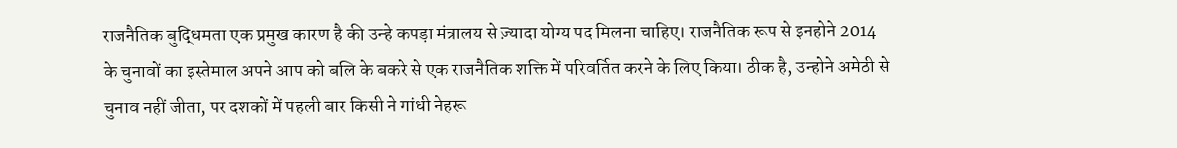राजनैतिक बुद्धिमता एक प्रमुख कारण है की उन्हे कपड़ा मंत्रालय से ज़्यादा योग्य पद मिलना चाहिए। राजनैतिक रूप से इनहोने 2014 के चुनावों का इस्तेमाल अपने आप को बलि के बकरे से एक राजनैतिक शक्ति में परिवर्तित करने के लिए किया। ठीक है, उन्होने अमेठी से चुनाव नहीं जीता, पर दशकों में पहली बार किसी ने गांधी नेहरू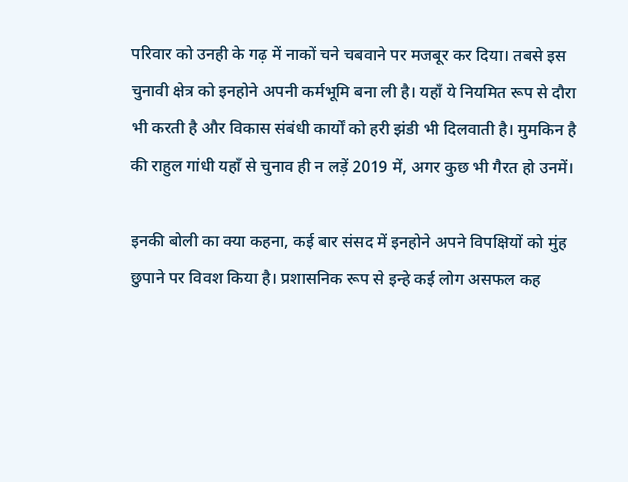परिवार को उनही के गढ़ में नाकों चने चबवाने पर मजबूर कर दिया। तबसे इस चुनावी क्षेत्र को इनहोने अपनी कर्मभूमि बना ली है। यहाँ ये नियमित रूप से दौरा भी करती है और विकास संबंधी कार्यों को हरी झंडी भी दिलवाती है। मुमकिन है की राहुल गांधी यहाँ से चुनाव ही न लड़ें 2019 में, अगर कुछ भी गैरत हो उनमें।

इनकी बोली का क्या कहना, कई बार संसद में इनहोने अपने विपक्षियों को मुंह छुपाने पर विवश किया है। प्रशासनिक रूप से इन्हे कई लोग असफल कह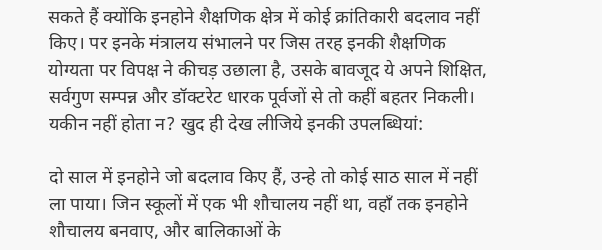सकते हैं क्योंकि इनहोने शैक्षणिक क्षेत्र में कोई क्रांतिकारी बदलाव नहीं किए। पर इनके मंत्रालय संभालने पर जिस तरह इनकी शैक्षणिक योग्यता पर विपक्ष ने कीचड़ उछाला है, उसके बावजूद ये अपने शिक्षित, सर्वगुण सम्पन्न और डॉक्टरेट धारक पूर्वजों से तो कहीं बहतर निकली। यकीन नहीं होता न? खुद ही देख लीजिये इनकी उपलब्धियां:

दो साल में इनहोने जो बदलाव किए हैं, उन्हे तो कोई साठ साल में नहीं ला पाया। जिन स्कूलों में एक भी शौचालय नहीं था, वहाँ तक इनहोने शौचालय बनवाए, और बालिकाओं के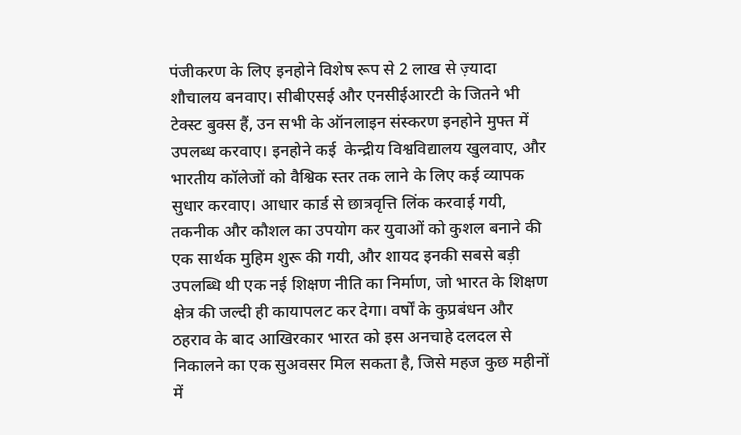पंजीकरण के लिए इनहोने विशेष रूप से 2 लाख से ज़्यादा शौचालय बनवाए। सीबीएसई और एनसीईआरटी के जितने भी टेक्स्ट बुक्स हैं, उन सभी के ऑनलाइन संस्करण इनहोने मुफ्त में उपलब्ध करवाए। इनहोने कई  केन्द्रीय विश्वविद्यालय खुलवाए, और भारतीय कॉलेजों को वैश्विक स्तर तक लाने के लिए कई व्यापक सुधार करवाए। आधार कार्ड से छात्रवृत्ति लिंक करवाई गयी, तकनीक और कौशल का उपयोग कर युवाओं को कुशल बनाने की एक सार्थक मुहिम शुरू की गयी, और शायद इनकी सबसे बड़ी उपलब्धि थी एक नई शिक्षण नीति का निर्माण, जो भारत के शिक्षण क्षेत्र की जल्दी ही कायापलट कर देगा। वर्षों के कुप्रबंधन और ठहराव के बाद आखिरकार भारत को इस अनचाहे दलदल से निकालने का एक सुअवसर मिल सकता है, जिसे महज कुछ महीनों में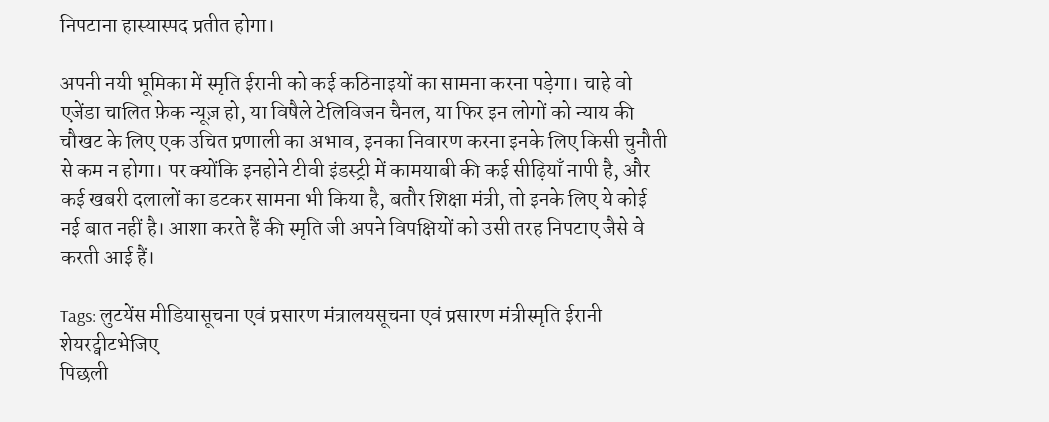निपटाना हास्यास्पद प्रतीत होगा।

अपनी नयी भूमिका में स्मृति ईरानी को कई कठिनाइयों का सामना करना पड़ेगा। चाहे वो एजेंडा चालित फ़ेक न्यूज़ हो, या विषैले टेलिविजन चैनल, या फिर इन लोगों को न्याय की चौखट के लिए एक उचित प्रणाली का अभाव, इनका निवारण करना इनके लिए किसी चुनौती से कम न होगा। पर क्योंकि इनहोने टीवी इंडस्ट्री में कामयाबी की कई सीढ़ियाँ नापी है, और कई खबरी दलालों का डटकर सामना भी किया है, बतौर शिक्षा मंत्री, तो इनके लिए ये कोई नई बात नहीं है। आशा करते हैं की स्मृति जी अपने विपक्षियों को उसी तरह निपटाए जैसे वे करती आई हैं।

Tags: लुटयेंस मीडियासूचना एवं प्रसारण मंत्रालयसूचना एवं प्रसारण मंत्रीस्मृति ईरानी
शेयरट्वीटभेजिए
पिछली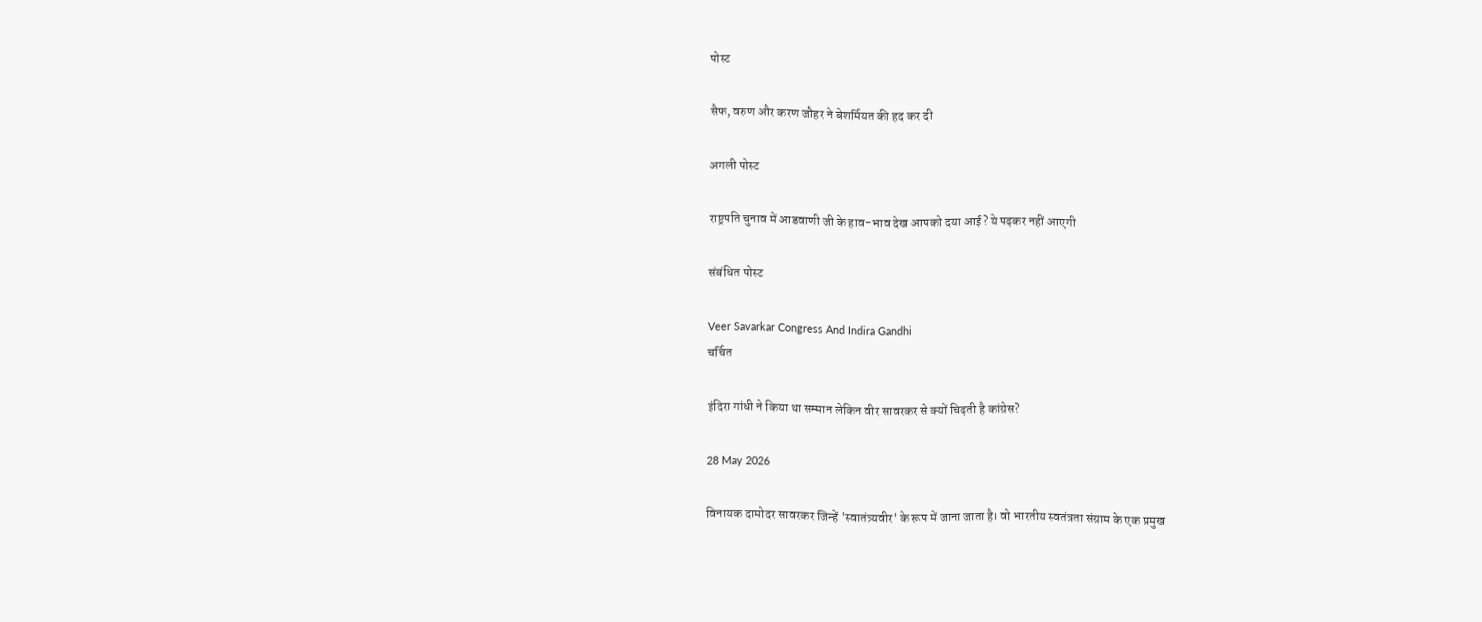पोस्ट

सैफ, वरुण और करण जौहर ने बेशर्मियत की हद कर दी

अगली पोस्ट

राष्ट्रपति चुनाव में आडवाणी जी के हाव-भाव देख आपको दया आई? ये पढ़कर नहीं आएगी

संबंधित पोस्ट

Veer Savarkar Congress And Indira Gandhi
चर्चित

इंदिरा गांधी ने किया था सम्मान लेकिन वीर सावरकर से क्यों चिढ़ती है कांग्रेस?

28 May 2026

विनायक दामोदर सावरकर जिन्हें 'स्वातंत्र्यवीर' के रूप में जाना जाता है। वो भारतीय स्वतंत्रता संग्राम के एक प्रमुख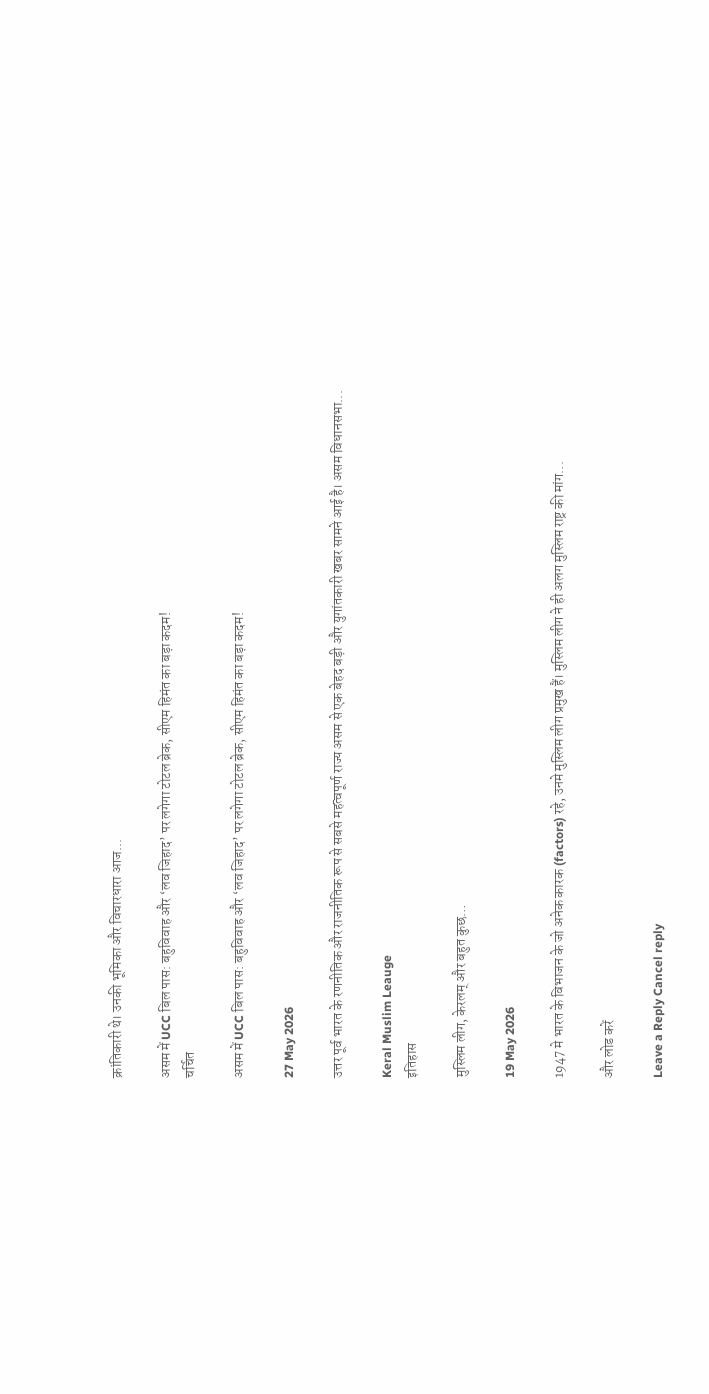क्रांतिकारी थे। उनकी भूमिका और विचारधारा आज...

असम में UCC बिल पास: बहुविवाह और ‘लव जिहाद’ पर लगेगा टोटल ब्रेक, सीएम हिमंत का बड़ा कदम!
चर्चित

असम में UCC बिल पास: बहुविवाह और ‘लव जिहाद’ पर लगेगा टोटल ब्रेक, सीएम हिमंत का बड़ा कदम!

27 May 2026

उत्तर पूर्व भारत के रणनीतिक और राजनीतिक रूप से सबसे महत्वपूर्ण राज्य असम से एक बेहद बड़ी और युगांतकारी खबर सामने आई है। असम विधानसभा...

Keral Muslim Leauge
इतिहास

मुस्लिम लीग, केरलम् और बहुत कुछ…

19 May 2026

1947 मे भारत के विभाजन के जो अनेक कारक (factors) रहे, उनमे मुस्लिम लीग प्रमुख हैं। मुस्लिम लीग ने ही अलग मुस्लिम राष्ट्र की मांग...

और लोड करें

Leave a Reply Cancel reply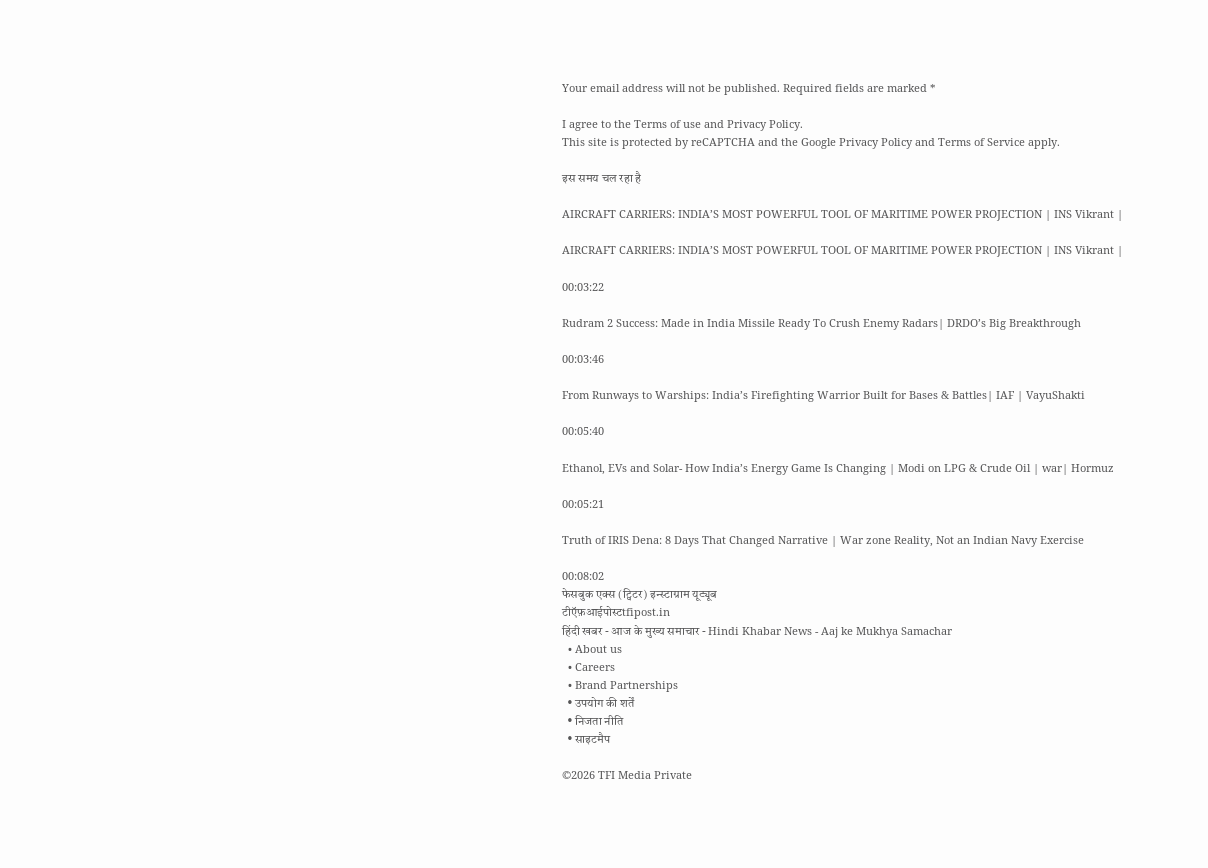Your email address will not be published. Required fields are marked *

I agree to the Terms of use and Privacy Policy.
This site is protected by reCAPTCHA and the Google Privacy Policy and Terms of Service apply.

इस समय चल रहा है

AIRCRAFT CARRIERS: INDIA’S MOST POWERFUL TOOL OF MARITIME POWER PROJECTION | INS Vikrant |

AIRCRAFT CARRIERS: INDIA’S MOST POWERFUL TOOL OF MARITIME POWER PROJECTION | INS Vikrant |

00:03:22

Rudram 2 Success: Made in India Missile Ready To Crush Enemy Radars| DRDO’s Big Breakthrough

00:03:46

From Runways to Warships: India’s Firefighting Warrior Built for Bases & Battles| IAF | VayuShakti

00:05:40

Ethanol, EVs and Solar- How India’s Energy Game Is Changing | Modi on LPG & Crude Oil | war| Hormuz

00:05:21

Truth of IRIS Dena: 8 Days That Changed Narrative | War zone Reality, Not an Indian Navy Exercise

00:08:02
फेसबुक एक्स (ट्विटर) इन्स्टाग्राम यूट्यूब
टीऍफ़आईपोस्टtfipost.in
हिंदी खबर - आज के मुख्य समाचार - Hindi Khabar News - Aaj ke Mukhya Samachar
  • About us
  • Careers
  • Brand Partnerships
  • उपयोग की शर्तें
  • निजता नीति
  • साइटमैप

©2026 TFI Media Private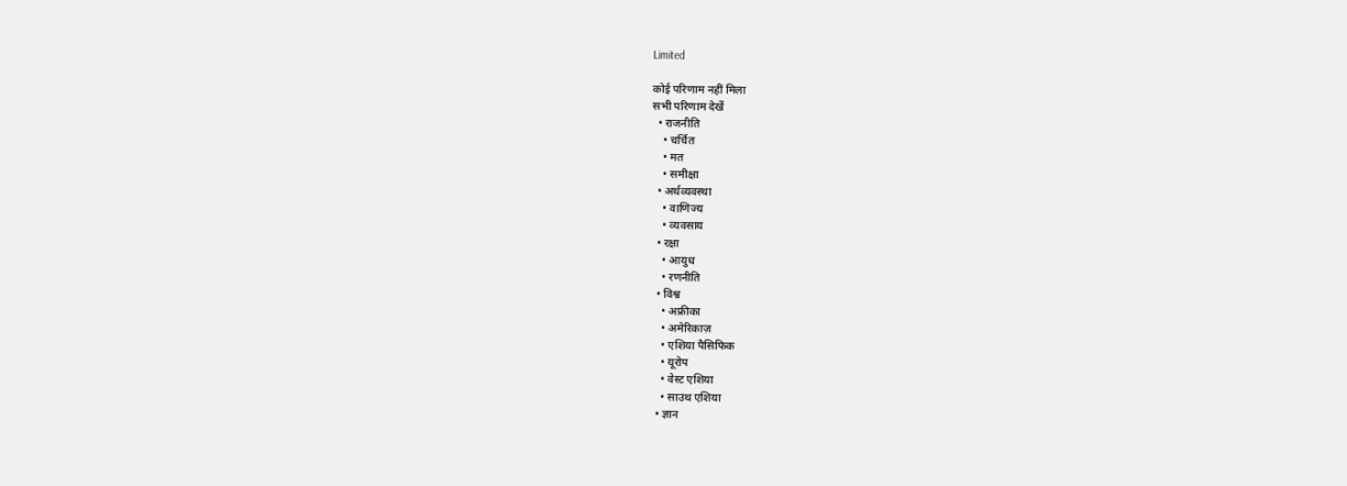Limited

कोई परिणाम नहीं मिला
सभी परिणाम देखें
  • राजनीति
    • चर्चित
    • मत
    • समीक्षा
  • अर्थव्यवस्था
    • वाणिज्य
    • व्यवसाय
  • रक्षा
    • आयुध
    • रणनीति
  • विश्व
    • अफ्रीका
    • अमेरिकाज़
    • एशिया पैसिफिक
    • यूरोप
    • वेस्ट एशिया
    • साउथ एशिया
  • ज्ञान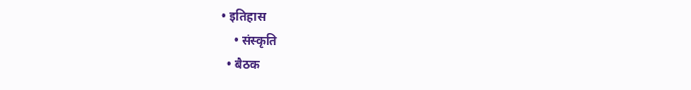• इतिहास
    • संस्कृति
  • बैठक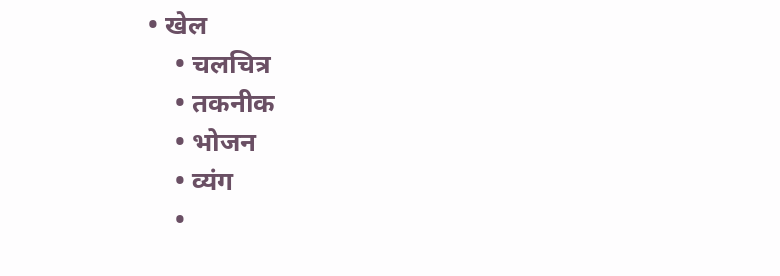• खेल
    • चलचित्र
    • तकनीक
    • भोजन
    • व्यंग
    •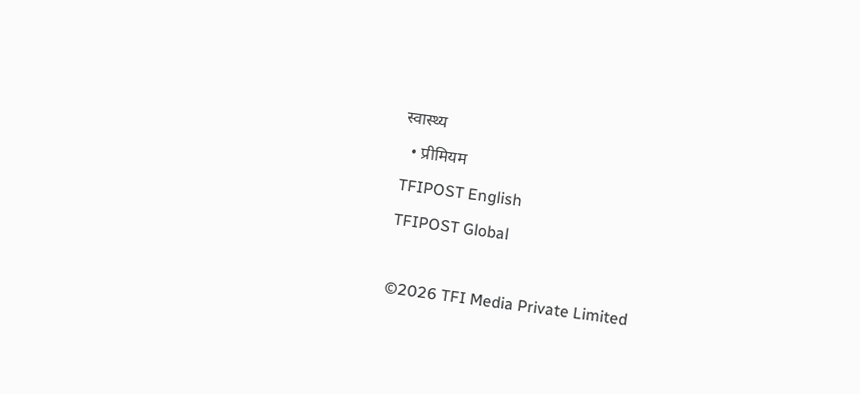स्वास्थ्य
  • प्रीमियम
TFIPOST English
TFIPOST Global

©2026 TFI Media Private Limited